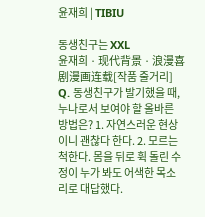윤재희 | TIBIU

동생친구는 XXL
윤재희 · 现代背景 · 浪漫喜剧漫画连载[작품 줄거리] Q. 동생친구가 발기했을 때, 누나로서 보여야 할 올바른 방법은? 1. 자연스러운 현상이니 괜찮다 한다. 2. 모르는 척한다. 몸을 뒤로 휙 돌린 수정이 누가 봐도 어색한 목소리로 대답했다.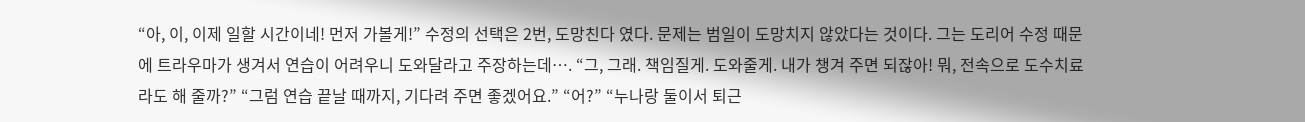“아, 이, 이제 일할 시간이네! 먼저 가볼게!” 수정의 선택은 2번, 도망친다 였다. 문제는 범일이 도망치지 않았다는 것이다. 그는 도리어 수정 때문에 트라우마가 생겨서 연습이 어려우니 도와달라고 주장하는데…. “그, 그래. 책임질게. 도와줄게. 내가 챙겨 주면 되잖아! 뭐, 전속으로 도수치료라도 해 줄까?” “그럼 연습 끝날 때까지, 기다려 주면 좋겠어요.” “어?” “누나랑 둘이서 퇴근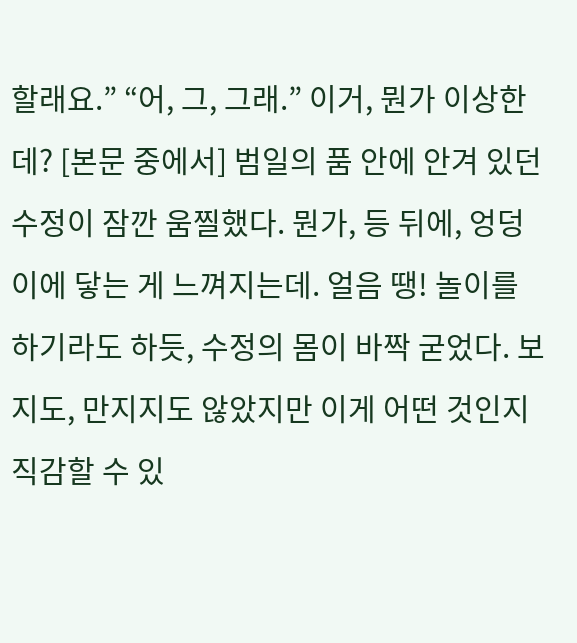할래요.” “어, 그, 그래.” 이거, 뭔가 이상한데? [본문 중에서] 범일의 품 안에 안겨 있던 수정이 잠깐 움찔했다. 뭔가, 등 뒤에, 엉덩이에 닿는 게 느껴지는데. 얼음 땡! 놀이를 하기라도 하듯, 수정의 몸이 바짝 굳었다. 보지도, 만지지도 않았지만 이게 어떤 것인지 직감할 수 있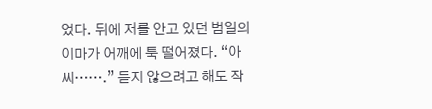었다. 뒤에 저를 안고 있던 범일의 이마가 어깨에 툭 떨어졌다. “아씨…….” 듣지 않으려고 해도 작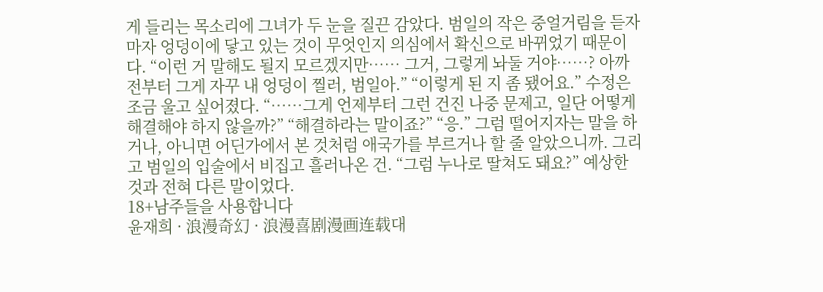게 들리는 목소리에 그녀가 두 눈을 질끈 감았다. 범일의 작은 중얼거림을 듣자마자 엉덩이에 닿고 있는 것이 무엇인지 의심에서 확신으로 바뀌었기 때문이다. “이런 거 말해도 될지 모르겠지만…… 그거, 그렇게 놔둘 거야……? 아까 전부터 그게 자꾸 내 엉덩이 찔러, 범일아.” “이렇게 된 지 좀 됐어요.” 수정은 조금 울고 싶어졌다. “……그게 언제부터 그런 건진 나중 문제고, 일단 어떻게 해결해야 하지 않을까?” “해결하라는 말이죠?” “응.” 그럼 떨어지자는 말을 하거나, 아니면 어딘가에서 본 것처럼 애국가를 부르거나 할 줄 알았으니까. 그리고 범일의 입술에서 비집고 흘러나온 건. “그럼 누나로 딸쳐도 돼요?” 예상한 것과 전혀 다른 말이었다.
18+남주들을 사용합니다
윤재희 · 浪漫奇幻 · 浪漫喜剧漫画连载대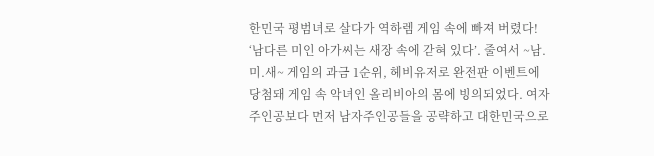한민국 평범녀로 살다가 역하렘 게임 속에 빠져 버렸다! ‘남다른 미인 아가씨는 새장 속에 갇혀 있다’. 줄여서 ~남.미.새~ 게임의 과금 1순위, 헤비유저로 완전판 이벤트에 당첨돼 게임 속 악녀인 올리비아의 몸에 빙의되었다. 여자주인공보다 먼저 남자주인공들을 공략하고 대한민국으로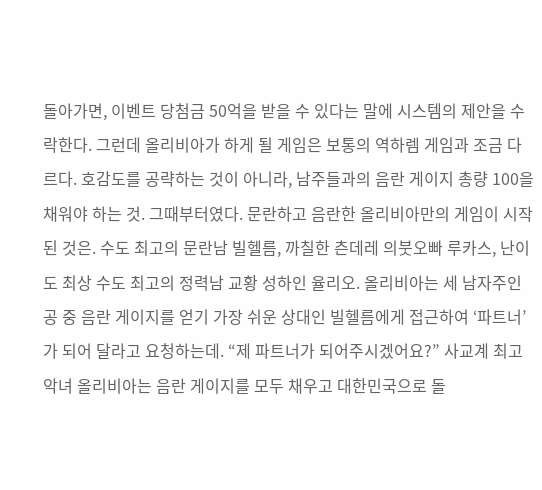돌아가면, 이벤트 당첨금 50억을 받을 수 있다는 말에 시스템의 제안을 수락한다. 그런데 올리비아가 하게 될 게임은 보통의 역하렘 게임과 조금 다르다. 호감도를 공략하는 것이 아니라, 남주들과의 음란 게이지 총량 100을 채워야 하는 것. 그때부터였다. 문란하고 음란한 올리비아만의 게임이 시작된 것은. 수도 최고의 문란남 빌헬름, 까칠한 츤데레 의붓오빠 루카스, 난이도 최상 수도 최고의 정력남 교황 성하인 율리오. 올리비아는 세 남자주인공 중 음란 게이지를 얻기 가장 쉬운 상대인 빌헬름에게 접근하여 ‘파트너’가 되어 달라고 요청하는데. “제 파트너가 되어주시겠어요?” 사교계 최고 악녀 올리비아는 음란 게이지를 모두 채우고 대한민국으로 돌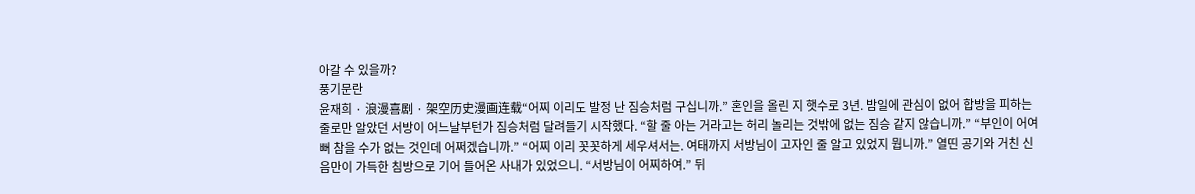아갈 수 있을까?
풍기문란
윤재희 · 浪漫喜剧 · 架空历史漫画连载“어찌 이리도 발정 난 짐승처럼 구십니까.” 혼인을 올린 지 햇수로 3년. 밤일에 관심이 없어 합방을 피하는 줄로만 알았던 서방이 어느날부턴가 짐승처럼 달려들기 시작했다. “할 줄 아는 거라고는 허리 놀리는 것밖에 없는 짐승 같지 않습니까.” “부인이 어여뻐 참을 수가 없는 것인데 어쩌겠습니까.” “어찌 이리 꼿꼿하게 세우셔서는. 여태까지 서방님이 고자인 줄 알고 있었지 뭡니까.” 열띤 공기와 거친 신음만이 가득한 침방으로 기어 들어온 사내가 있었으니. “서방님이 어찌하여.” 뒤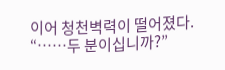이어 청천벽력이 떨어졌다. “……두 분이십니까?”